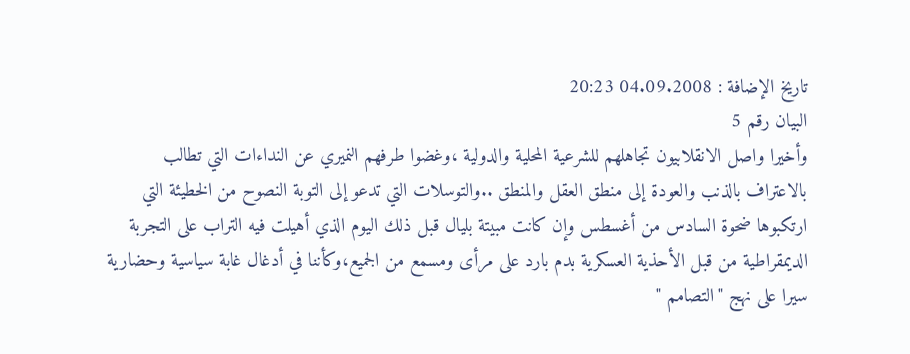تاريخ الإضافة : 04.09.2008 20:23
البيان رقم 5
وأخيرا واصل الانقلابيون تجاهلهم للشرعية المحلية والدولية ،وغضوا طرفهم النميري عن النداءات التي تطالب بالاعتراف بالذنب والعودة إلى منطق العقل والمنطق ..والتوسلات التي تدعو إلى التوبة النصوح من الخطيئة التي ارتكبوها ضحوة السادس من أغسطس وإن كانت مبيتة بليال قبل ذلك اليوم الذي أهيلت فيه التراب على التجربة الديمقراطية من قبل الأحذية العسكرية بدم بارد على مرأى ومسمع من الجميع،وكأننا في أدغال غابة سياسية وحضارية
سيرا على نهج "التصامم "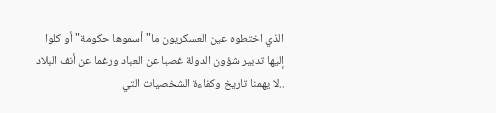الذي اختطوه عين العسكريون ما" أسموها حكومة" أو كلوا إليها تدبير شؤون الدولة غصبا عن العباد ورغما عن أنف البلاد ..لا يهمنا تاريخ وكفاءة الشخصيات التي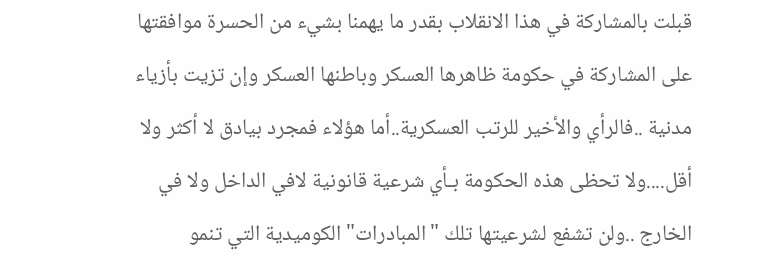قبلت بالمشاركة في هذا الانقلاب بقدر ما يهمنا بشيء من الحسرة موافقتها على المشاركة في حكومة ظاهرها العسكر وباطنها العسكر وإن تزيت بأزياء مدنية ..فالرأي والأخير للرتب العسكرية..أما هؤلاء فمجرد بيادق لا أكثر ولا أقل....ولا تحظى هذه الحكومة بـأي شرعية قانونية لافي الداخل ولا في الخارج ..ولن تشفع لشرعيتها تلك "المبادرات" الكوميدية التي تنمو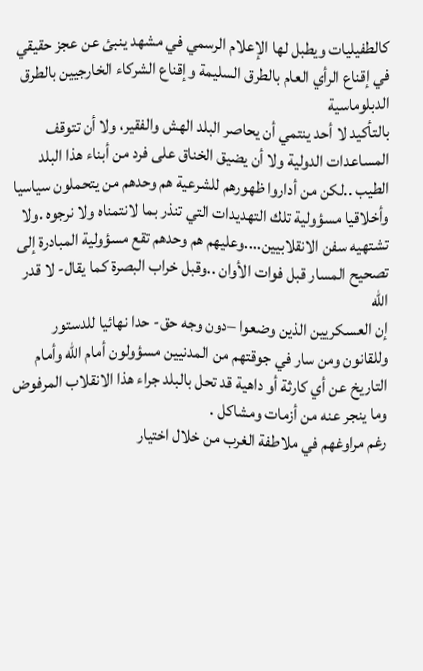كالطفيليات ويطبل لها الإعلام الرسمي في مشهد ينبئ عن عجز حقيقي في إقناع الرأي العام بالطرق السليمة وإقناع الشركاء الخارجيين بالطرق الدبلوماسية
بالتأكيد لا أحد ينتمي أن يحاصر البلد الهش والفقير، ولا أن تتوقف المساعدات الدولية ولا أن يضيق الخناق على فرد من أبناء هذا البلد الطيب ..لكن من أداروا ظهورهم للشرعية هم وحدهم من يتحملون سياسيا وأخلاقيا مسؤولية تلك التهديدات التي تنذر بما لانتمناه ولا نرجوه .ولا تشتهيه سفن الانقلابيين....وعليهم هم وحدهم تقع مسؤولية المبادرة إلى تصحيح المسار قبل فوات الأوان ..وقبل خراب البصرة كما يقال- لا قدر الله
إن العسكريين الذين وضعوا –دون وجه حق- حدا نهائيا للدستور وللقانون ومن سار في جوقتهم من المدنيين مسؤولون أمام الله وأمام التاريخ عن أي كارثة أو داهية قد تحل بالبلد جراء هذا الانقلاب المرفوض وما ينجر عنه من أزمات ومشاكل .
رغم مراوغهم في ملاطفة الغرب من خلال اختيار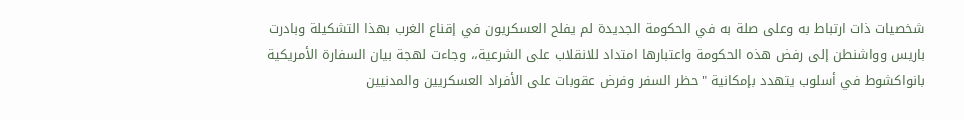شخصيات ذات ارتباط به وعلى صلة به في الحكومة الجديدة لم يفلح العسكريون في إقناع الغرب بهذا التشكيلة وبادرت باريس وواشنطن إلى رفض هذه الحكومة واعتبارها امتداد للانقلاب على الشرعية،، وجاءت لهجة بيان السفارة الأمريكية بانواكشوط في أسلوب يتهدد بإمكانية "حظر السفر وفرض عقوبات على الأفراد العسكريين والمدنيين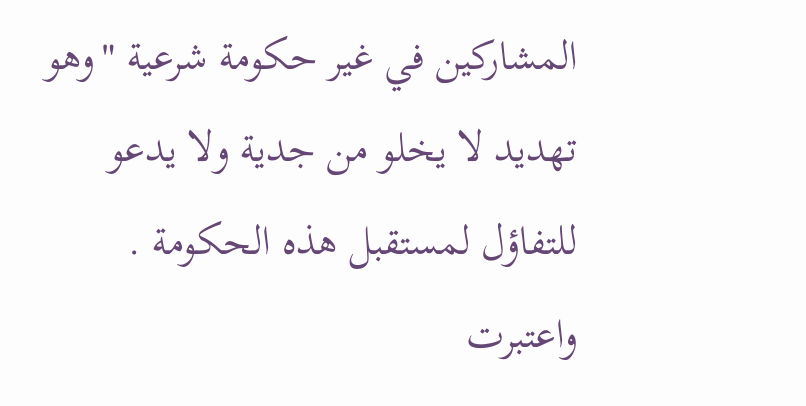المشاركين في غير حكومة شرعية "وهو تهديد لا يخلو من جدية ولا يدعو للتفاؤل لمستقبل هذه الحكومة .
واعتبرت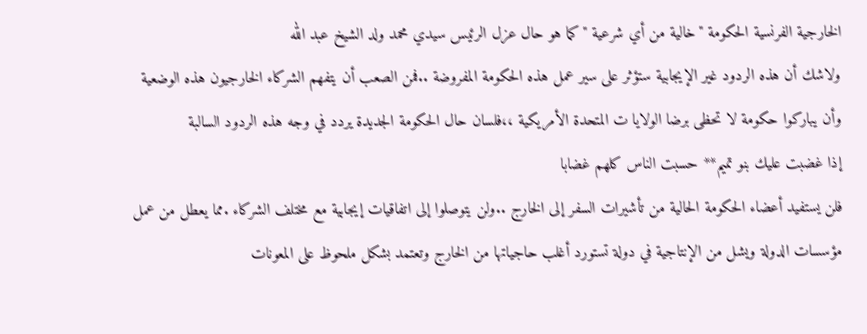الخارجية الفرنسية الحكومة "خالية من أي شرعية "كما هو حال عزل الرئيس سيدي محمد ولد الشيخ عبد الله
ولاشك أن هذه الردود غير الإيجابية ستؤثر على سير عمل هذه الحكومة المفروضة ..فمن الصعب أن يتفهم الشركاء الخارجيون هذه الوضعية وأن يباركوا حكومة لا تحظى برضا الولايا ت المتحدة الأمريكية ،،فلسان حال الحكومة الجديدة يردد في وجه هذه الردود السالبة
إذا غضبت عليك بنو تميم** حسبت الناس كلهم غضابا
فلن يستفيد أعضاء الحكومة الحالية من تأشيرات السفر إلى الخارج ..ولن يتوصلوا إلى اتفاقيات إيجابية مع مختلف الشركاء .مما يعطل من عمل مؤسسات الدولة ويشل من الإنتاجية في دولة تستورد أغلب حاجياتها من الخارج وتعتمد بشكل ملحوظ على المعونات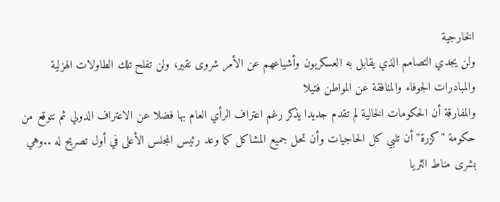الخارجية
ولن يجدي التصامم الذي يقابل به العسكريون وأشياعهم عن الأمر شروى نقير، ولن تفلح تلك الطاولات الهزلية والمبادرات الجوفاء والمنافقة عن المواطن فتيلا
والمفارقة أن الحكومات الخالية لم تقدم جديدا يذكر رغم اعتراف الرأي العام بها فضلا عن الاعتراف الدولي ثم نتوقع من حكومة "كزرة" أن تلبي كل الحاجيات وأن تحل جميع المشاكل كما وعد رئيس المجلس الأعلى في أول تصريح له ..وهي بشرى مناط الثريا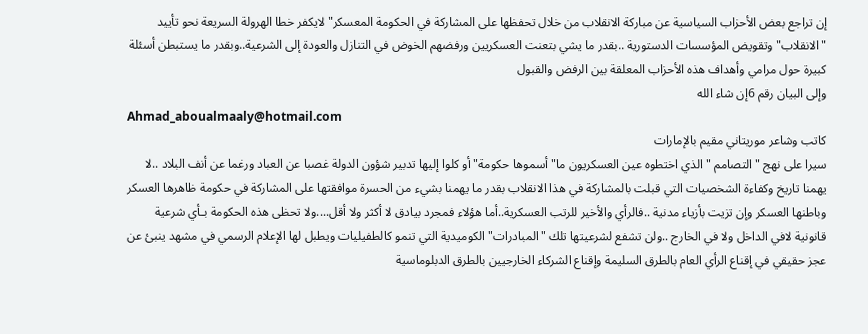إن تراجع بعض الأحزاب السياسية عن مباركة الانقلاب من خلال تحفظها على المشاركة في الحكومة المعسكر" لايكفر خطا الهرولة السريعة نحو تأييد "الانقلاب" وتقويض المؤسسات الدستورية ..بقدر ما يشي بتعنت العسكريين ورفضهم الخوض في التنازل والعودة إلى الشرعية..وبقدر ما يستبطن أسئلة كبيرة حول مرامي وأهداف هذه الأحزاب المعلقة بين الرفض والقبول
وإلى البيان رقم 6إن شاء الله
Ahmad_aboualmaaly@hotmail.com
كاتب وشاعر موريتاني مقيم بالإمارات
سيرا على نهج "التصامم " الذي اختطوه عين العسكريون ما" أسموها حكومة" أو كلوا إليها تدبير شؤون الدولة غصبا عن العباد ورغما عن أنف البلاد ..لا يهمنا تاريخ وكفاءة الشخصيات التي قبلت بالمشاركة في هذا الانقلاب بقدر ما يهمنا بشيء من الحسرة موافقتها على المشاركة في حكومة ظاهرها العسكر وباطنها العسكر وإن تزيت بأزياء مدنية ..فالرأي والأخير للرتب العسكرية..أما هؤلاء فمجرد بيادق لا أكثر ولا أقل....ولا تحظى هذه الحكومة بـأي شرعية قانونية لافي الداخل ولا في الخارج ..ولن تشفع لشرعيتها تلك "المبادرات" الكوميدية التي تنمو كالطفيليات ويطبل لها الإعلام الرسمي في مشهد ينبئ عن عجز حقيقي في إقناع الرأي العام بالطرق السليمة وإقناع الشركاء الخارجيين بالطرق الدبلوماسية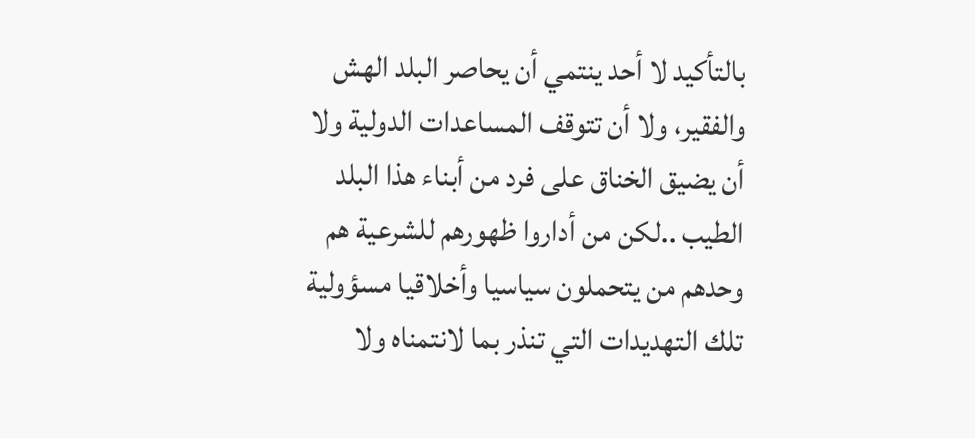بالتأكيد لا أحد ينتمي أن يحاصر البلد الهش والفقير، ولا أن تتوقف المساعدات الدولية ولا أن يضيق الخناق على فرد من أبناء هذا البلد الطيب ..لكن من أداروا ظهورهم للشرعية هم وحدهم من يتحملون سياسيا وأخلاقيا مسؤولية تلك التهديدات التي تنذر بما لانتمناه ولا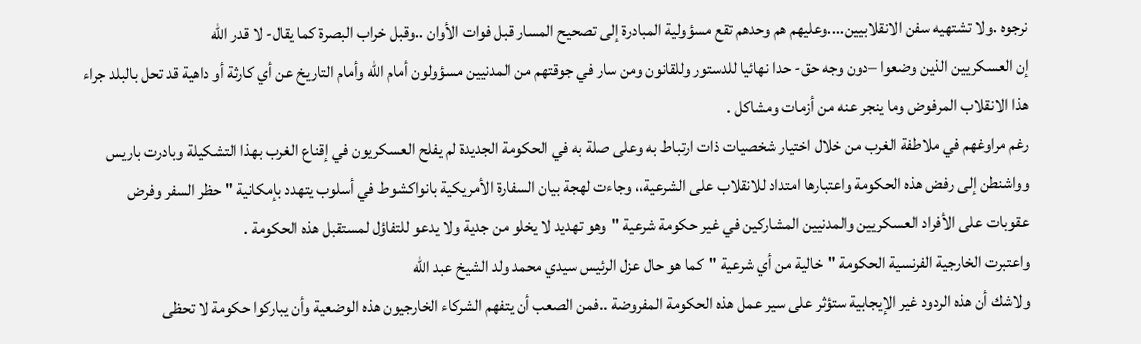نرجوه .ولا تشتهيه سفن الانقلابيين....وعليهم هم وحدهم تقع مسؤولية المبادرة إلى تصحيح المسار قبل فوات الأوان ..وقبل خراب البصرة كما يقال- لا قدر الله
إن العسكريين الذين وضعوا –دون وجه حق- حدا نهائيا للدستور وللقانون ومن سار في جوقتهم من المدنيين مسؤولون أمام الله وأمام التاريخ عن أي كارثة أو داهية قد تحل بالبلد جراء هذا الانقلاب المرفوض وما ينجر عنه من أزمات ومشاكل .
رغم مراوغهم في ملاطفة الغرب من خلال اختيار شخصيات ذات ارتباط به وعلى صلة به في الحكومة الجديدة لم يفلح العسكريون في إقناع الغرب بهذا التشكيلة وبادرت باريس وواشنطن إلى رفض هذه الحكومة واعتبارها امتداد للانقلاب على الشرعية،، وجاءت لهجة بيان السفارة الأمريكية بانواكشوط في أسلوب يتهدد بإمكانية "حظر السفر وفرض عقوبات على الأفراد العسكريين والمدنيين المشاركين في غير حكومة شرعية "وهو تهديد لا يخلو من جدية ولا يدعو للتفاؤل لمستقبل هذه الحكومة .
واعتبرت الخارجية الفرنسية الحكومة "خالية من أي شرعية "كما هو حال عزل الرئيس سيدي محمد ولد الشيخ عبد الله
ولاشك أن هذه الردود غير الإيجابية ستؤثر على سير عمل هذه الحكومة المفروضة ..فمن الصعب أن يتفهم الشركاء الخارجيون هذه الوضعية وأن يباركوا حكومة لا تحظى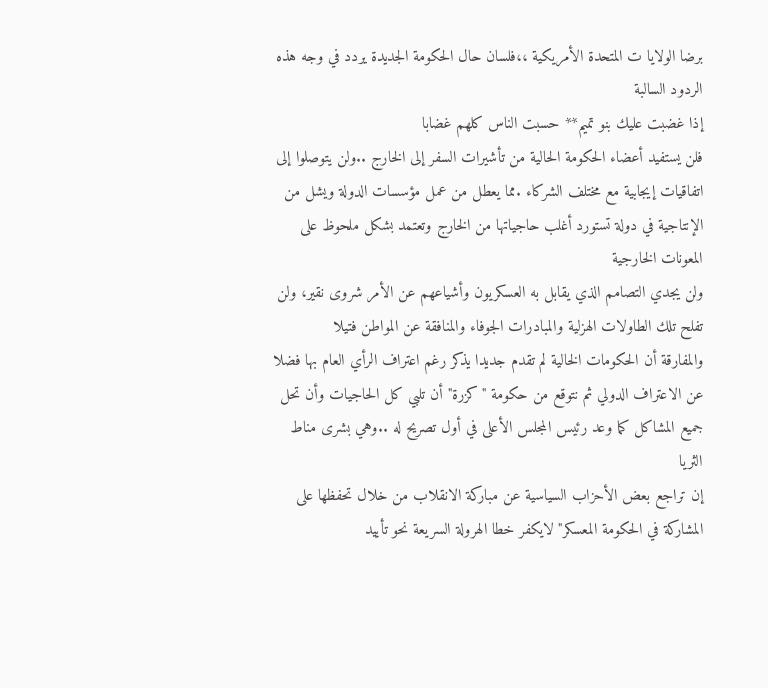برضا الولايا ت المتحدة الأمريكية ،،فلسان حال الحكومة الجديدة يردد في وجه هذه الردود السالبة
إذا غضبت عليك بنو تميم** حسبت الناس كلهم غضابا
فلن يستفيد أعضاء الحكومة الحالية من تأشيرات السفر إلى الخارج ..ولن يتوصلوا إلى اتفاقيات إيجابية مع مختلف الشركاء .مما يعطل من عمل مؤسسات الدولة ويشل من الإنتاجية في دولة تستورد أغلب حاجياتها من الخارج وتعتمد بشكل ملحوظ على المعونات الخارجية
ولن يجدي التصامم الذي يقابل به العسكريون وأشياعهم عن الأمر شروى نقير، ولن تفلح تلك الطاولات الهزلية والمبادرات الجوفاء والمنافقة عن المواطن فتيلا
والمفارقة أن الحكومات الخالية لم تقدم جديدا يذكر رغم اعتراف الرأي العام بها فضلا عن الاعتراف الدولي ثم نتوقع من حكومة "كزرة" أن تلبي كل الحاجيات وأن تحل جميع المشاكل كما وعد رئيس المجلس الأعلى في أول تصريح له ..وهي بشرى مناط الثريا
إن تراجع بعض الأحزاب السياسية عن مباركة الانقلاب من خلال تحفظها على المشاركة في الحكومة المعسكر" لايكفر خطا الهرولة السريعة نحو تأييد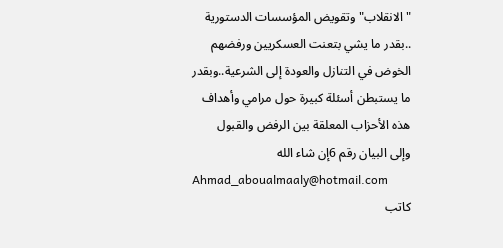"الانقلاب" وتقويض المؤسسات الدستورية ..بقدر ما يشي بتعنت العسكريين ورفضهم الخوض في التنازل والعودة إلى الشرعية..وبقدر ما يستبطن أسئلة كبيرة حول مرامي وأهداف هذه الأحزاب المعلقة بين الرفض والقبول
وإلى البيان رقم 6إن شاء الله
Ahmad_aboualmaaly@hotmail.com
كاتب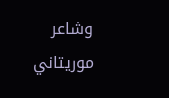وشاعر موريتاني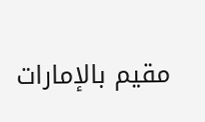مقيم بالإمارات